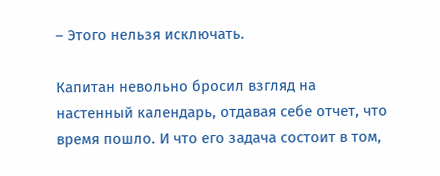– Этого нельзя исключать.

Капитан невольно бросил взгляд на настенный календарь, отдавая себе отчет, что время пошло. И что его задача состоит в том,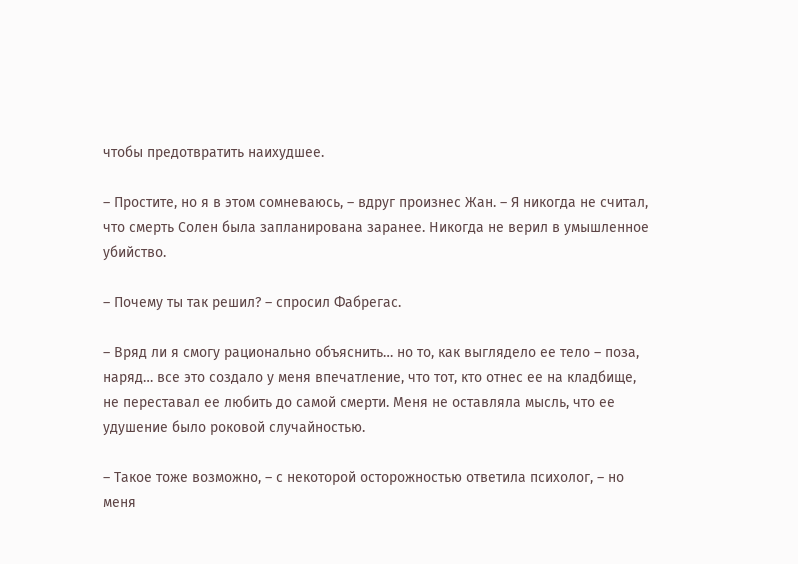чтобы предотвратить наихудшее.

– Простите, но я в этом сомневаюсь, – вдруг произнес Жан. – Я никогда не считал, что смерть Солен была запланирована заранее. Никогда не верил в умышленное убийство.

– Почему ты так решил? – спросил Фабрегас.

– Вряд ли я смогу рационально объяснить… но то, как выглядело ее тело – поза, наряд… все это создало у меня впечатление, что тот, кто отнес ее на кладбище, не переставал ее любить до самой смерти. Меня не оставляла мысль, что ее удушение было роковой случайностью.

– Такое тоже возможно, – с некоторой осторожностью ответила психолог, – но меня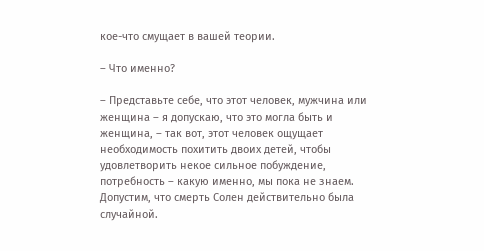кое-что смущает в вашей теории.

– Что именно?

– Представьте себе, что этот человек, мужчина или женщина – я допускаю, что это могла быть и женщина, – так вот, этот человек ощущает необходимость похитить двоих детей, чтобы удовлетворить некое сильное побуждение, потребность – какую именно, мы пока не знаем. Допустим, что смерть Солен действительно была случайной.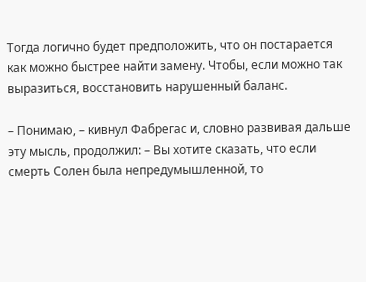Тогда логично будет предположить, что он постарается как можно быстрее найти замену. Чтобы, если можно так выразиться, восстановить нарушенный баланс.

– Понимаю, – кивнул Фабрегас и, словно развивая дальше эту мысль, продолжил: – Вы хотите сказать, что если смерть Солен была непредумышленной, то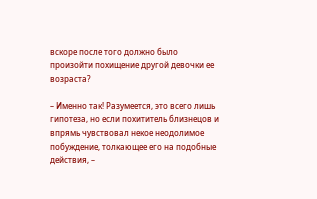вскоре после того должно было произойти похищение другой девочки ее возраста?

– Именно так! Разумеется, это всего лишь гипотеза, но если похититель близнецов и впрямь чувствовал некое неодолимое побуждение, толкающее его на подобные действия, –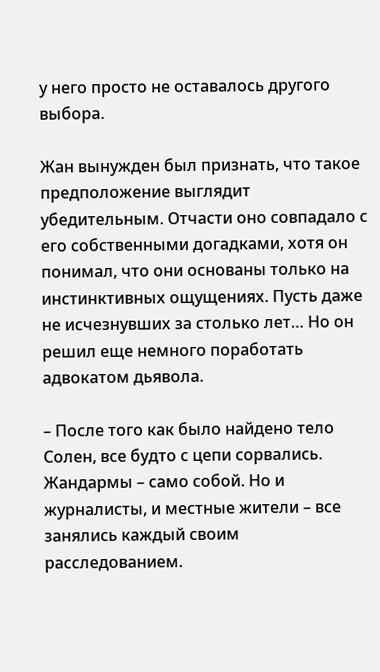у него просто не оставалось другого выбора.

Жан вынужден был признать, что такое предположение выглядит убедительным. Отчасти оно совпадало с его собственными догадками, хотя он понимал, что они основаны только на инстинктивных ощущениях. Пусть даже не исчезнувших за столько лет… Но он решил еще немного поработать адвокатом дьявола.

– После того как было найдено тело Солен, все будто с цепи сорвались. Жандармы – само собой. Но и журналисты, и местные жители – все занялись каждый своим расследованием.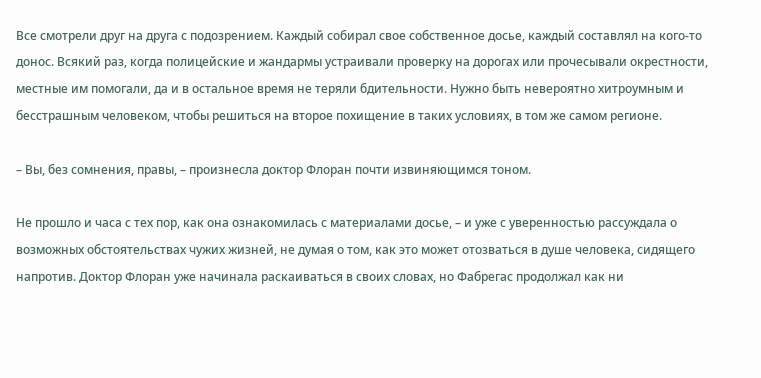Все смотрели друг на друга с подозрением. Каждый собирал свое собственное досье, каждый составлял на кого-то донос. Всякий раз, когда полицейские и жандармы устраивали проверку на дорогах или прочесывали окрестности, местные им помогали, да и в остальное время не теряли бдительности. Нужно быть невероятно хитроумным и бесстрашным человеком, чтобы решиться на второе похищение в таких условиях, в том же самом регионе.

– Вы, без сомнения, правы, – произнесла доктор Флоран почти извиняющимся тоном.

Не прошло и часа с тех пор, как она ознакомилась с материалами досье, – и уже с уверенностью рассуждала о возможных обстоятельствах чужих жизней, не думая о том, как это может отозваться в душе человека, сидящего напротив. Доктор Флоран уже начинала раскаиваться в своих словах, но Фабрегас продолжал как ни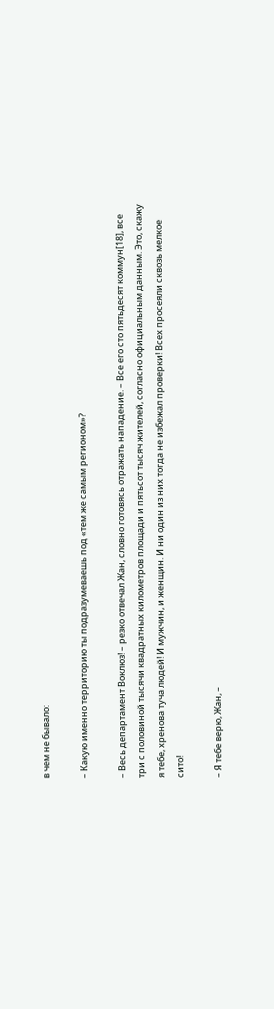в чем не бывало:

– Какую именно территорию ты подразумеваешь под «тем же самым регионом»?

– Весь департамент Воклюз! – резко отвечал Жан, словно готовясь отражать нападение. – Все его сто пятьдесят коммун[18], все три с половиной тысячи квадратных километров площади и пятьсот тысяч жителей, согласно официальным данным. Это, скажу я тебе, хренова туча людей! И мужчин, и женщин. И ни один из них тогда не избежал проверки! Всех просеяли сквозь мелкое сито!

– Я тебе верю, Жан, –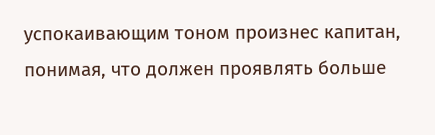успокаивающим тоном произнес капитан, понимая, что должен проявлять больше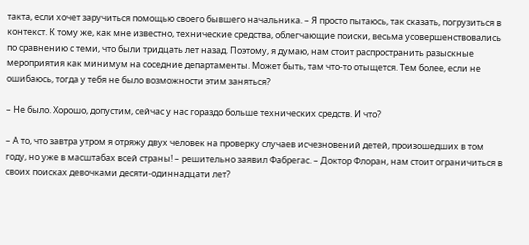такта, если хочет заручиться помощью своего бывшего начальника. – Я просто пытаюсь, так сказать, погрузиться в контекст. К тому же, как мне известно, технические средства, облегчающие поиски, весьма усовершенствовались по сравнению с теми, что были тридцать лет назад. Поэтому, я думаю, нам стоит распространить разыскные мероприятия как минимум на соседние департаменты. Может быть, там что-то отыщется. Тем более, если не ошибаюсь, тогда у тебя не было возможности этим заняться?

– Не было. Хорошо, допустим, сейчас у нас гораздо больше технических средств. И что?

– А то, что завтра утром я отряжу двух человек на проверку случаев исчезновений детей, произошедших в том году, но уже в масштабах всей страны! – решительно заявил Фабрегас. – Доктор Флоран, нам стоит ограничиться в своих поисках девочками десяти-одиннадцати лет?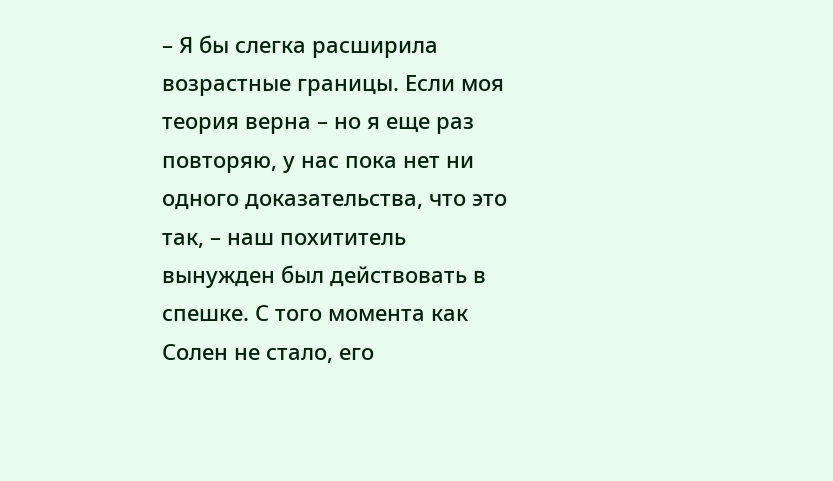– Я бы слегка расширила возрастные границы. Если моя теория верна – но я еще раз повторяю, у нас пока нет ни одного доказательства, что это так, – наш похититель вынужден был действовать в спешке. С того момента как Солен не стало, его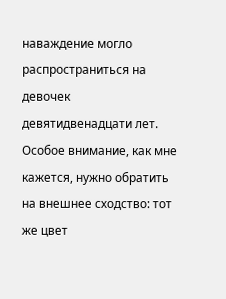наваждение могло распространиться на девочек девятидвенадцати лет. Особое внимание, как мне кажется, нужно обратить на внешнее сходство: тот же цвет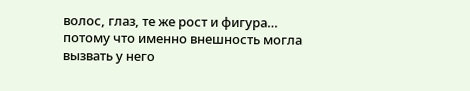волос, глаз, те же рост и фигура… потому что именно внешность могла вызвать у него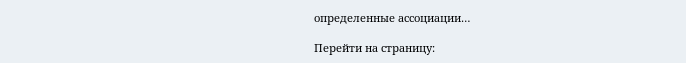определенные ассоциации…

Перейти на страницу: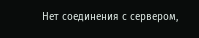Нет соединения с сервером,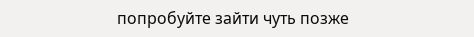попробуйте зайти чуть позже